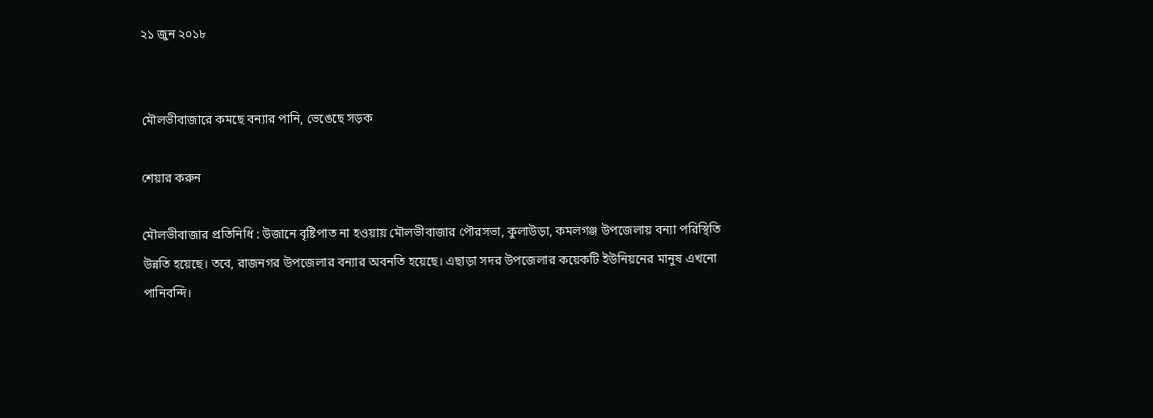২১ জুন ২০১৮


মৌলভীবাজারে কমছে বন্যার পানি, ভেঙেছে সড়ক

শেয়ার করুন

মৌলভীবাজার প্রতিনিধি : উজানে বৃষ্টিপাত না হওয়ায় মৌলভীবাজার পৌরসভা, কুলাউড়া, কমলগঞ্জ উপজেলায় বন্যা পরিস্থিতি উন্নতি হয়েছে। তবে, রাজনগর উপজেলার বন্যার অবনতি হয়েছে। এছাড়া সদর উপজেলার কয়েকটি ইউনিয়নের মানুষ এখনো পানিবন্দি।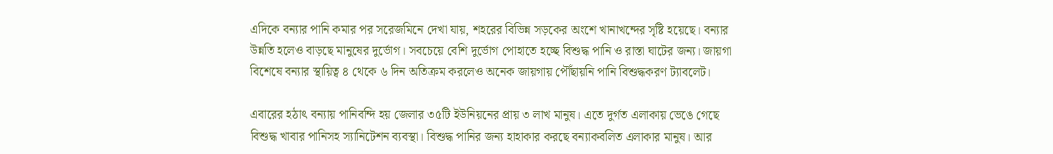এদিকে বন্যার পানি কমার পর সরেজমিনে দেখা যায়, শহরের বিভিন্ন সড়কের অংশে খানাখন্দের সৃষ্টি হয়েছে। বন্যার উন্নতি হলেও বাড়ছে মানুষের দুর্ভোগ। সবচেয়ে বেশি দুর্ভোগ পোহাতে হচ্ছে বিশুদ্ধ পানি ও রাস্তা ঘাটের জন্য। জায়গা বিশেষে বন্যার স্থায়িত্ব ৪ থেকে ৬ দিন অতিক্রম করলেও অনেক জায়গায় পৌঁছায়নি পানি বিশুদ্ধকরণ ট্যাবলেট।

এবারের হঠাৎ বন্যায় পানিবন্দি হয় জেলার ৩৫টি ইউনিয়নের প্রায় ৩ লাখ মানুষ। এতে দুর্গত এলাকায় ভেঙে গেছে বিশুদ্ধ খাবার পানিসহ স্যানিটেশন ব্যবস্থা। বিশুদ্ধ পানির জন্য হাহাকার করছে বন্যাকবলিত এলাকার মানুষ। আর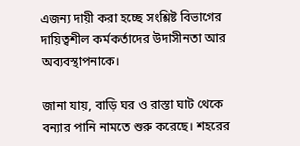এজন্য দায়ী করা হচ্ছে সংশ্লিষ্ট বিভাগের দায়িত্বশীল কর্মকর্তাদের উদাসীনতা আর অব্যবস্থাপনাকে।

জানা যায়, বাড়ি ঘর ও রাস্তা ঘাট থেকে বন্যার পানি নামতে শুরু করেছে। শহরের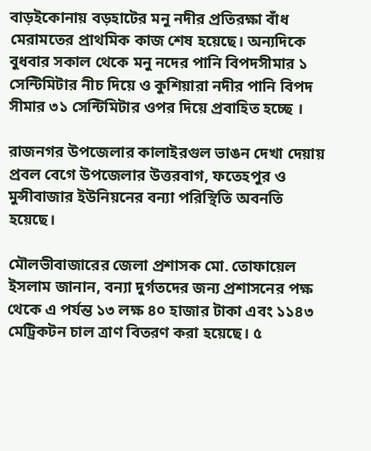বাড়ইকোনায় বড়হাটের মনু নদীর প্রতিরক্ষা বাঁধ মেরামতের প্রাথমিক কাজ শেষ হয়েছে। অন্যদিকে বুধবার সকাল থেকে মনু নদের পানি বিপদসীমার ১ সেন্টিমিটার নীচ দিয়ে ও কুশিয়ারা নদীর পানি বিপদ সীমার ৩১ সেন্টিমিটার ওপর দিয়ে প্রবাহিত হচ্ছে ।

রাজনগর উপজেলার কালাইরগুল ভাঙন দেখা দেয়ায় প্রবল বেগে উপজেলার উত্তরবাগ, ফতেহপুর ও মুন্সীবাজার ইউনিয়নের বন্যা পরিস্থিতি অবনতি হয়েছে।

মৌলভীবাজারের জেলা প্রশাসক মো. তোফায়েল ইসলাম জানান, বন্যা দুর্গতদের জন্য প্রশাসনের পক্ষ থেকে এ পর্যন্ত ১৩ লক্ষ ৪০ হাজার টাকা এবং ১১৪৩ মেট্রিকটন চাল ত্রাণ বিতরণ করা হয়েছে। ৫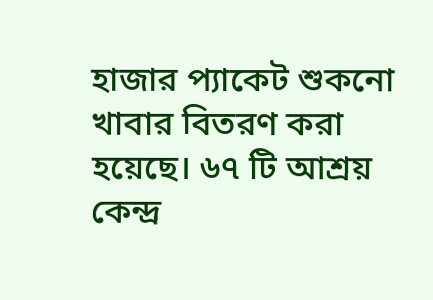হাজার প্যাকেট শুকনো খাবার বিতরণ করা হয়েছে। ৬৭ টি আশ্রয় কেন্দ্র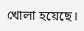খোলা হয়েছে।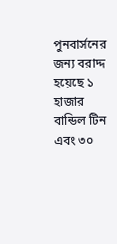পুনবার্সনের জন্য বরাদ্দ হয়েছে ১ হাজার বান্ডিল টিন এবং ৩০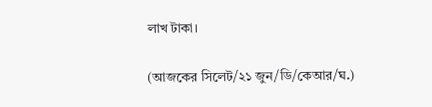লাখ টাকা।

(আজকের সিলেট/২১ জুন/ডি/কেআর/ঘ.)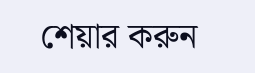শেয়ার করুন